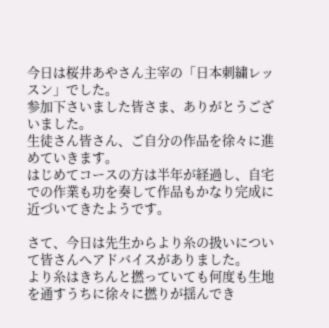今日は桜井あやさん主宰の「日本刺繍レッスン」でした。
参加下さいました皆さま、ありがとうございました。
生徒さん皆さん、ご自分の作品を徐々に進めていきます。
はじめてコースの方は半年が経過し、自宅での作業も功を奏して作品もかなり完成に近づいてきたようです。

さて、今日は先生からより糸の扱いについて皆さんへアドバイスがありました。
より糸はきちんと撚っていても何度も生地を通すうちに徐々に撚りが揺んでき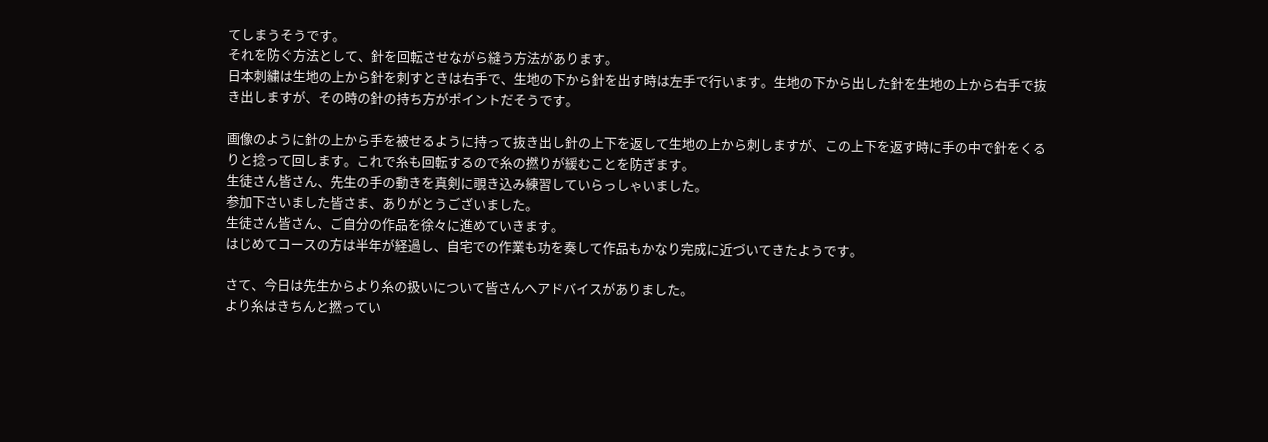てしまうそうです。
それを防ぐ方法として、針を回転させながら縫う方法があります。
日本刺繍は生地の上から針を刺すときは右手で、生地の下から針を出す時は左手で行います。生地の下から出した針を生地の上から右手で抜き出しますが、その時の針の持ち方がポイントだそうです。

画像のように針の上から手を被せるように持って抜き出し針の上下を返して生地の上から刺しますが、この上下を返す時に手の中で針をくるりと捻って回します。これで糸も回転するので糸の撚りが緩むことを防ぎます。
生徒さん皆さん、先生の手の動きを真剣に覗き込み練習していらっしゃいました。
参加下さいました皆さま、ありがとうございました。
生徒さん皆さん、ご自分の作品を徐々に進めていきます。
はじめてコースの方は半年が経過し、自宅での作業も功を奏して作品もかなり完成に近づいてきたようです。

さて、今日は先生からより糸の扱いについて皆さんへアドバイスがありました。
より糸はきちんと撚ってい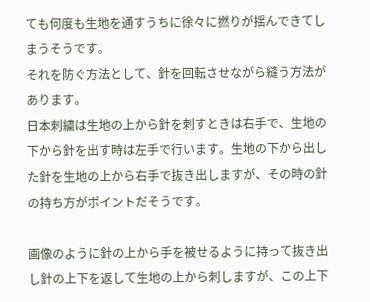ても何度も生地を通すうちに徐々に撚りが揺んできてしまうそうです。
それを防ぐ方法として、針を回転させながら縫う方法があります。
日本刺繍は生地の上から針を刺すときは右手で、生地の下から針を出す時は左手で行います。生地の下から出した針を生地の上から右手で抜き出しますが、その時の針の持ち方がポイントだそうです。

画像のように針の上から手を被せるように持って抜き出し針の上下を返して生地の上から刺しますが、この上下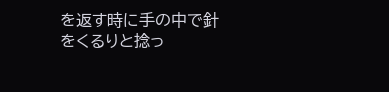を返す時に手の中で針をくるりと捻っ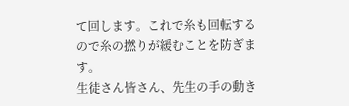て回します。これで糸も回転するので糸の撚りが緩むことを防ぎます。
生徒さん皆さん、先生の手の動き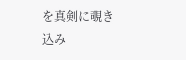を真剣に覗き込み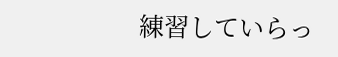練習していらっ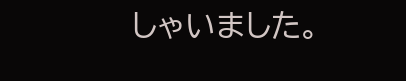しゃいました。